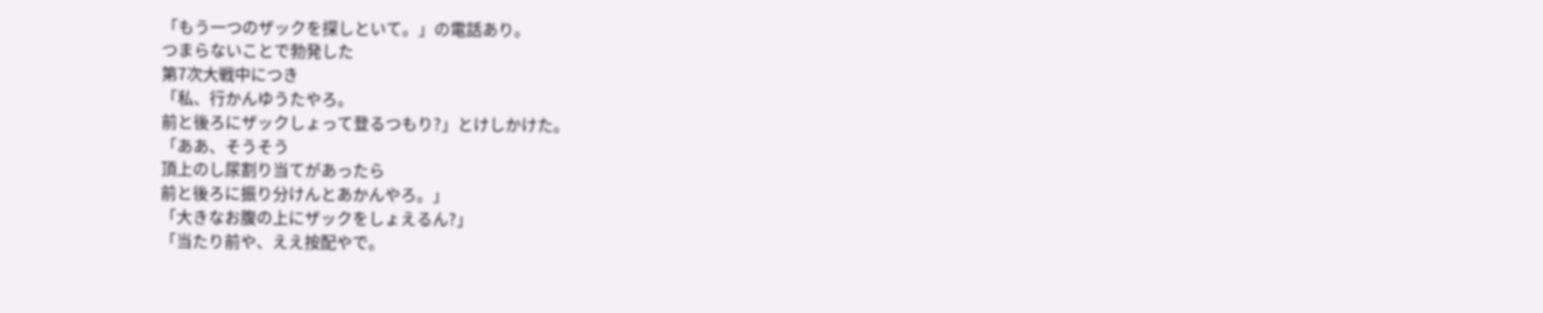「もう一つのザックを探しといて。」の電話あり。
つまらないことで勃発した
第7次大戦中につき
「私、行かんゆうたやろ。
前と後ろにザックしょって登るつもり?」とけしかけた。
「ああ、そうそう
頂上のし尿割り当てがあったら
前と後ろに振り分けんとあかんやろ。」
「大きなお腹の上にザックをしょえるん?」
「当たり前や、ええ按配やで。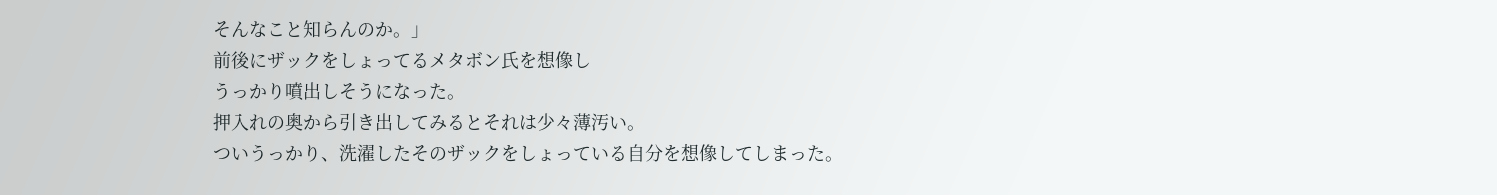そんなこと知らんのか。」
前後にザックをしょってるメタボン氏を想像し
うっかり噴出しそうになった。
押入れの奥から引き出してみるとそれは少々薄汚い。
ついうっかり、洗濯したそのザックをしょっている自分を想像してしまった。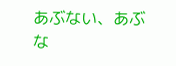あぶない、あぶな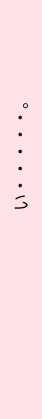い・・・・・。